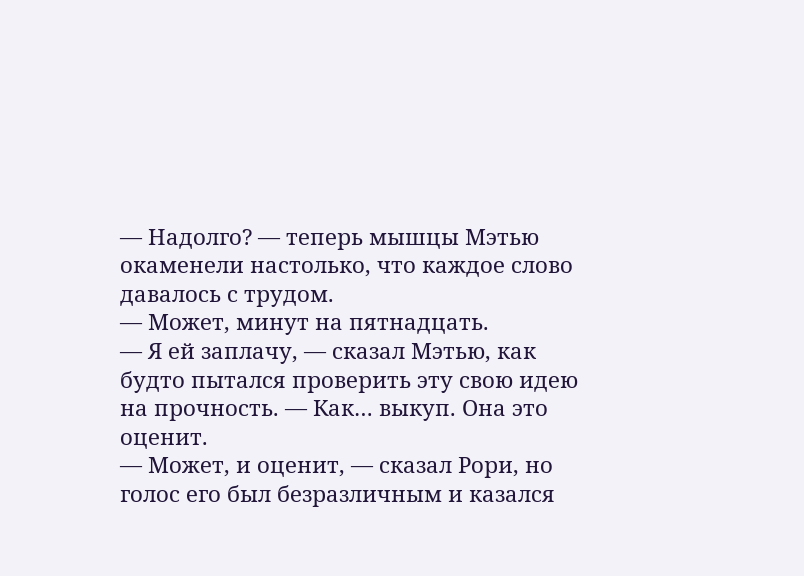— Надолго? — теперь мышцы Мэтью окаменели настолько, что каждое слово давалось с трудом.
— Может, минут на пятнадцать.
— Я ей заплачу, — сказал Мэтью, как будто пытался проверить эту свою идею на прочность. — Как… выкуп. Она это оценит.
— Может, и оценит, — сказал Рори, но голос его был безразличным и казался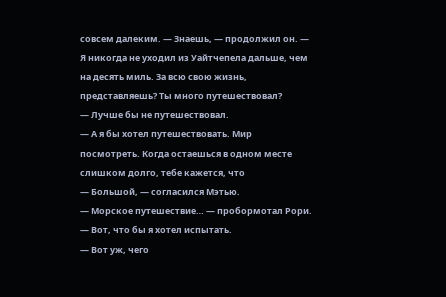совсем далеким. — Знаешь, — продолжил он. — Я никогда не уходил из Уайтчепела дальше, чем на десять миль. За всю свою жизнь, представляешь? Ты много путешествовал?
— Лучше бы не путешествовал.
— А я бы хотел путешествовать. Мир посмотреть. Когда остаешься в одном месте слишком долго, тебе кажется, что
— Большой, — согласился Мэтью.
— Морское путешествие… — пробормотал Рори. — Вот, что бы я хотел испытать.
— Вот уж, чего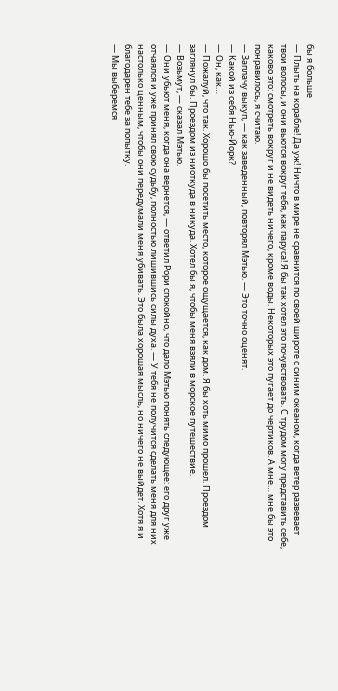бы я больше
— Плыть на корабле! Да уж! Ничто в мире не сравнится по своей широте с синим океаном, когда ветер развевает твои волосы, и они вьются вокруг тебя, как паруса! Я бы так хотел это почувствовать. С трудом могу представить себе, каково это: смотреть вокруг и не видеть ничего, кроме воды. Некоторых это пугает до чертиков. А мне… мне бы это понравилось, я считаю.
— Заплачу выкуп, — как заведенный, повторял Мэтью. — Это точно оценят.
— Какой из себя Нью-Йорк?
— Он, как…
— Пожалуй, что так. Хорошо бы посетить место, которое ощущается, как дом. Я бы хоть мимо прошел. Проездом заглянул бы. Проездом из ниоткуда в никуда. Хотел бы я, чтобы меня взяли в морское путешествие.
— Возьмут, — сказал Мэтью.
— Они убьют меня, когда она вернется, — ответил Рори спокойно, что дало Мэтью понять следующее: его друг уже отчаялся и уже принял свою судьбу, полностью лишившись силы духа. — У тебя не получится сделать меня для них настолько ценным, чтобы они передумали меня убивать. Это была хорошая мысль, но ничего не выйдет. Хотя я и благодарен тебе за попытку.
— Мы выберемся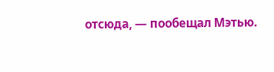отсюда, — пообещал Мэтью.